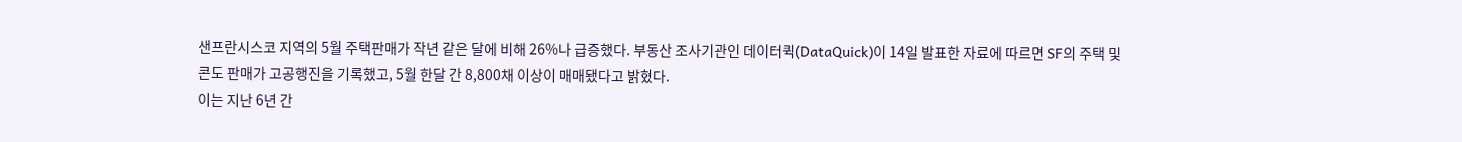샌프란시스코 지역의 5월 주택판매가 작년 같은 달에 비해 26%나 급증했다. 부동산 조사기관인 데이터퀵(DataQuick)이 14일 발표한 자료에 따르면 SF의 주택 및 콘도 판매가 고공행진을 기록했고, 5월 한달 간 8,800채 이상이 매매됐다고 밝혔다.
이는 지난 6년 간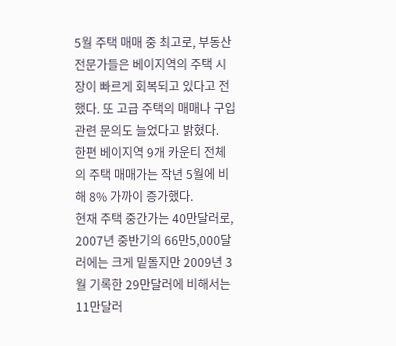5월 주택 매매 중 최고로, 부동산 전문가들은 베이지역의 주택 시장이 빠르게 회복되고 있다고 전했다. 또 고급 주택의 매매나 구입 관련 문의도 늘었다고 밝혔다.
한편 베이지역 9개 카운티 전체의 주택 매매가는 작년 5월에 비해 8% 가까이 증가했다.
현재 주택 중간가는 40만달러로, 2007년 중반기의 66만5,000달러에는 크게 밑돌지만 2009년 3월 기록한 29만달러에 비해서는 11만달러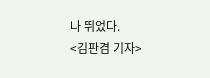나 뛰었다.
<김판겸 기자>